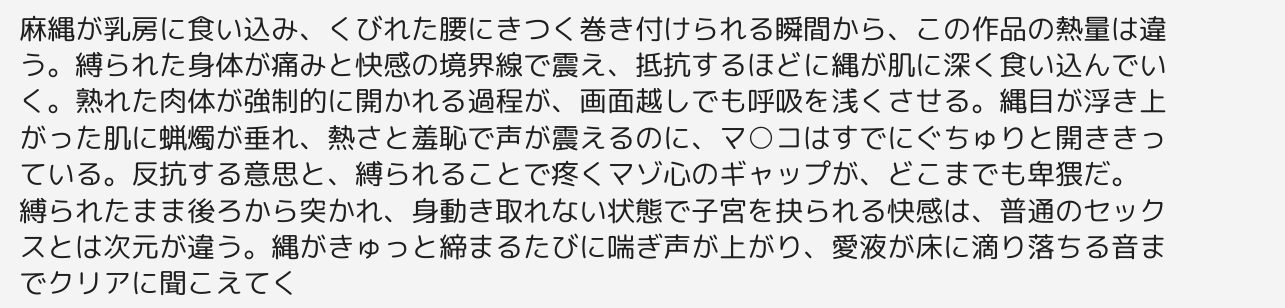麻縄が乳房に食い込み、くびれた腰にきつく巻き付けられる瞬間から、この作品の熱量は違う。縛られた身体が痛みと快感の境界線で震え、抵抗するほどに縄が肌に深く食い込んでいく。熟れた肉体が強制的に開かれる過程が、画面越しでも呼吸を浅くさせる。縄目が浮き上がった肌に蝋燭が垂れ、熱さと羞恥で声が震えるのに、マ○コはすでにぐちゅりと開ききっている。反抗する意思と、縛られることで疼くマゾ心のギャップが、どこまでも卑猥だ。
縛られたまま後ろから突かれ、身動き取れない状態で子宮を抉られる快感は、普通のセックスとは次元が違う。縄がきゅっと締まるたびに喘ぎ声が上がり、愛液が床に滴り落ちる音までクリアに聞こえてく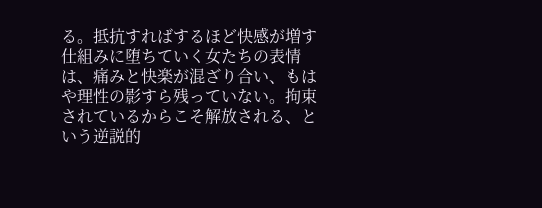る。抵抗すればするほど快感が増す仕組みに堕ちていく女たちの表情は、痛みと快楽が混ざり合い、もはや理性の影すら残っていない。拘束されているからこそ解放される、という逆説的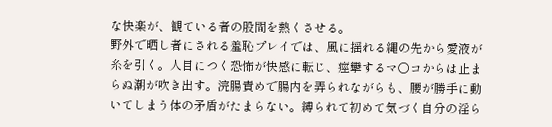な快楽が、観ている者の股間を熱くさせる。
野外で晒し者にされる羞恥プレイでは、風に揺れる縄の先から愛液が糸を引く。人目につく恐怖が快感に転じ、痙攣するマ○コからは止まらぬ潮が吹き出す。浣腸責めで腸内を弄られながらも、腰が勝手に動いてしまう体の矛盾がたまらない。縛られて初めて気づく自分の淫ら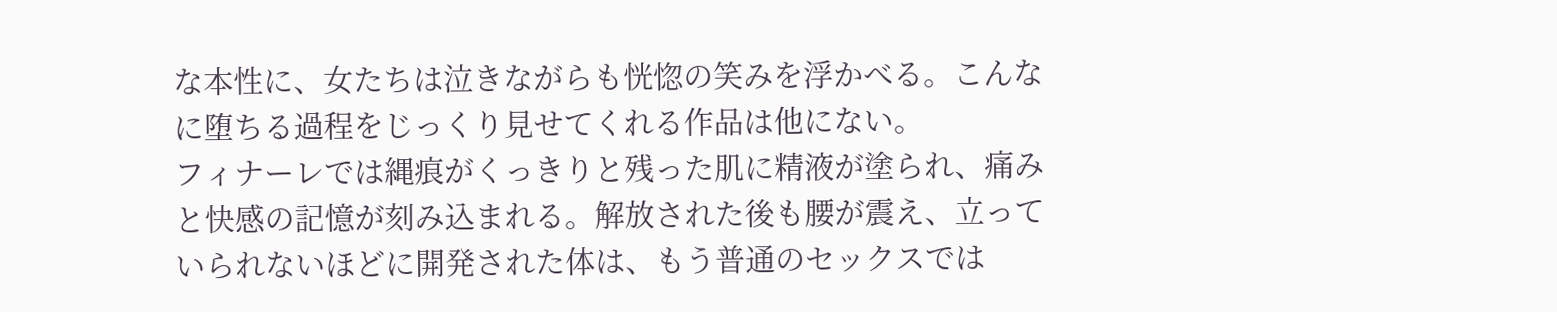な本性に、女たちは泣きながらも恍惚の笑みを浮かべる。こんなに堕ちる過程をじっくり見せてくれる作品は他にない。
フィナーレでは縄痕がくっきりと残った肌に精液が塗られ、痛みと快感の記憶が刻み込まれる。解放された後も腰が震え、立っていられないほどに開発された体は、もう普通のセックスでは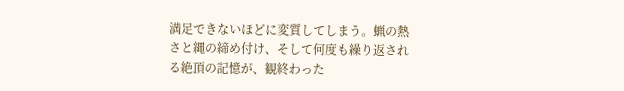満足できないほどに変質してしまう。蝋の熱さと縄の締め付け、そして何度も繰り返される絶頂の記憶が、観終わった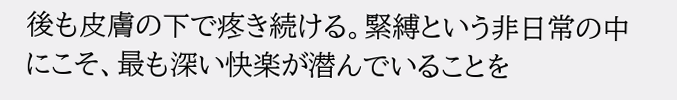後も皮膚の下で疼き続ける。緊縛という非日常の中にこそ、最も深い快楽が潜んでいることを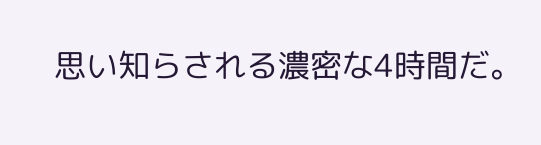思い知らされる濃密な4時間だ。